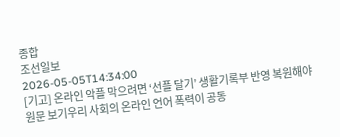종합
조선일보
2026-05-05T14:34:00
[기고] 온라인 악플 막으려면 ‘선플 달기’ 생활기록부 반영 복원해야
원문 보기우리 사회의 온라인 언어 폭력이 공동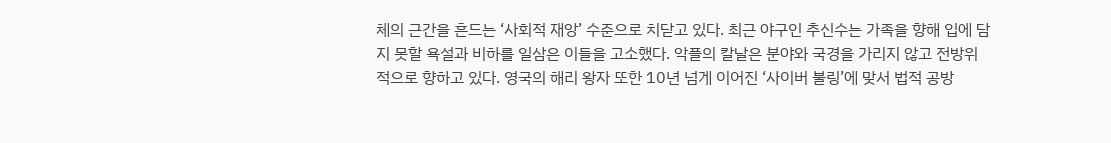체의 근간을 흔드는 ‘사회적 재앙’ 수준으로 치닫고 있다. 최근 야구인 추신수는 가족을 향해 입에 담지 못할 욕설과 비하를 일삼은 이들을 고소했다. 악플의 칼날은 분야와 국경을 가리지 않고 전방위적으로 향하고 있다. 영국의 해리 왕자 또한 10년 넘게 이어진 ‘사이버 불링’에 맞서 법적 공방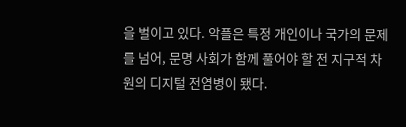을 벌이고 있다. 악플은 특정 개인이나 국가의 문제를 넘어, 문명 사회가 함께 풀어야 할 전 지구적 차원의 디지털 전염병이 됐다.